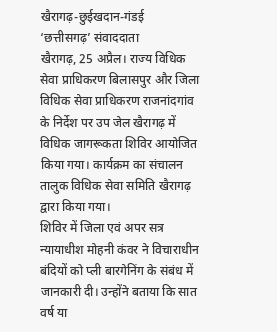खैरागढ़-छुईखदान-गंडई
‘छत्तीसगढ़’ संवाददाता
खैरागढ़, 25 अप्रैल। राज्य विधिक सेवा प्राधिकरण बिलासपुर और जिला विधिक सेवा प्राधिकरण राजनांदगांव के निर्देश पर उप जेल खैरागढ़ में विधिक जागरूकता शिविर आयोजित किया गया। कार्यक्रम का संचालन तालुक विधिक सेवा समिति खैरागढ़ द्वारा किया गया।
शिविर में जिला एवं अपर सत्र न्यायाधीश मोहनी कंवर ने विचाराधीन बंदियों को प्ली बारगेनिंग के संबंध में जानकारी दी। उन्होंने बताया कि सात वर्ष या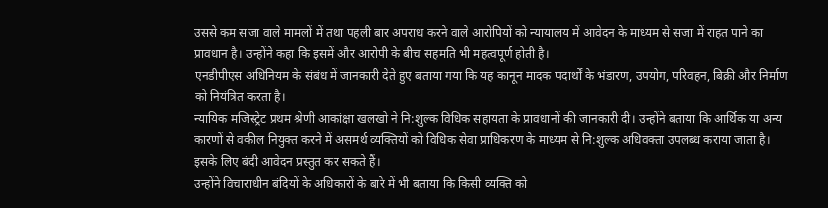उससे कम सजा वाले मामलों में तथा पहली बार अपराध करने वाले आरोपियों को न्यायालय में आवेदन के माध्यम से सजा में राहत पाने का प्रावधान है। उन्होंने कहा कि इसमें और आरोपी के बीच सहमति भी महत्वपूर्ण होती है।
एनडीपीएस अधिनियम के संबंध में जानकारी देते हुए बताया गया कि यह कानून मादक पदार्थों के भंडारण, उपयोग, परिवहन, बिक्री और निर्माण को नियंत्रित करता है।
न्यायिक मजिस्ट्रेट प्रथम श्रेणी आकांक्षा खलखो ने नि:शुल्क विधिक सहायता के प्रावधानों की जानकारी दी। उन्होंने बताया कि आर्थिक या अन्य कारणों से वकील नियुक्त करने में असमर्थ व्यक्तियों को विधिक सेवा प्राधिकरण के माध्यम से नि:शुल्क अधिवक्ता उपलब्ध कराया जाता है। इसके लिए बंदी आवेदन प्रस्तुत कर सकते हैं।
उन्होंने विचाराधीन बंदियों के अधिकारों के बारे में भी बताया कि किसी व्यक्ति को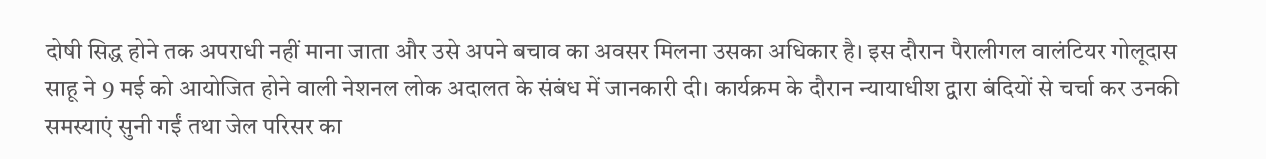दोषी सिद्ध होने तक अपराधी नहीं माना जाता और उसे अपने बचाव का अवसर मिलना उसका अधिकार है। इस दौरान पैरालीगल वालंटियर गोलूदास साहू ने 9 मई को आयोजित होने वाली नेशनल लोक अदालत के संबंध में जानकारी दी। कार्यक्रम के दौरान न्यायाधीश द्वारा बंदियों से चर्चा कर उनकी समस्याएं सुनी गईं तथा जेल परिसर का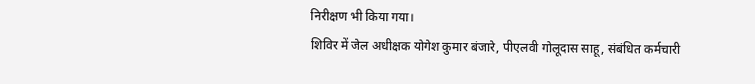निरीक्षण भी किया गया।
शिविर में जेल अधीक्षक योगेश कुमार बंजारे, पीएलवी गोलूदास साहू, संबंधित कर्मचारी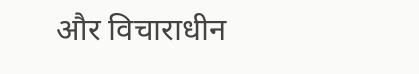और विचाराधीन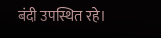बंदी उपस्थित रहे।